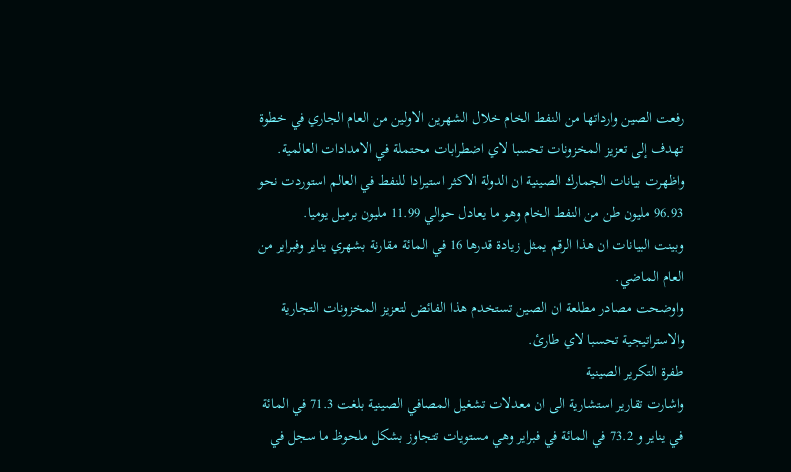رفعت الصين وارداتها من النفط الخام خلال الشهرين الاولين من العام الجاري في خطوة تهدف إلى تعزيز المخزونات تحسبا لاي اضطرابات محتملة في الامدادات العالمية.
واظهرت بيانات الجمارك الصينية ان الدولة الاكثر استيرادا للنفط في العالم استوردت نحو 96.93 مليون طن من النفط الخام وهو ما يعادل حوالي 11.99 مليون برميل يوميا.
وبينت البيانات ان هذا الرقم يمثل زيادة قدرها 16 في المائة مقارنة بشهري يناير وفبراير من العام الماضي.
واوضحت مصادر مطلعة ان الصين تستخدم هذا الفائض لتعزيز المخزونات التجارية والاستراتيجية تحسبا لاي طارئ.
طفرة التكرير الصينية
واشارت تقارير استشارية الى ان معدلات تشغيل المصافي الصينية بلغت 71.3 في المائة في يناير و 73.2 في المائة في فبراير وهي مستويات تتجاوز بشكل ملحوظ ما سجل في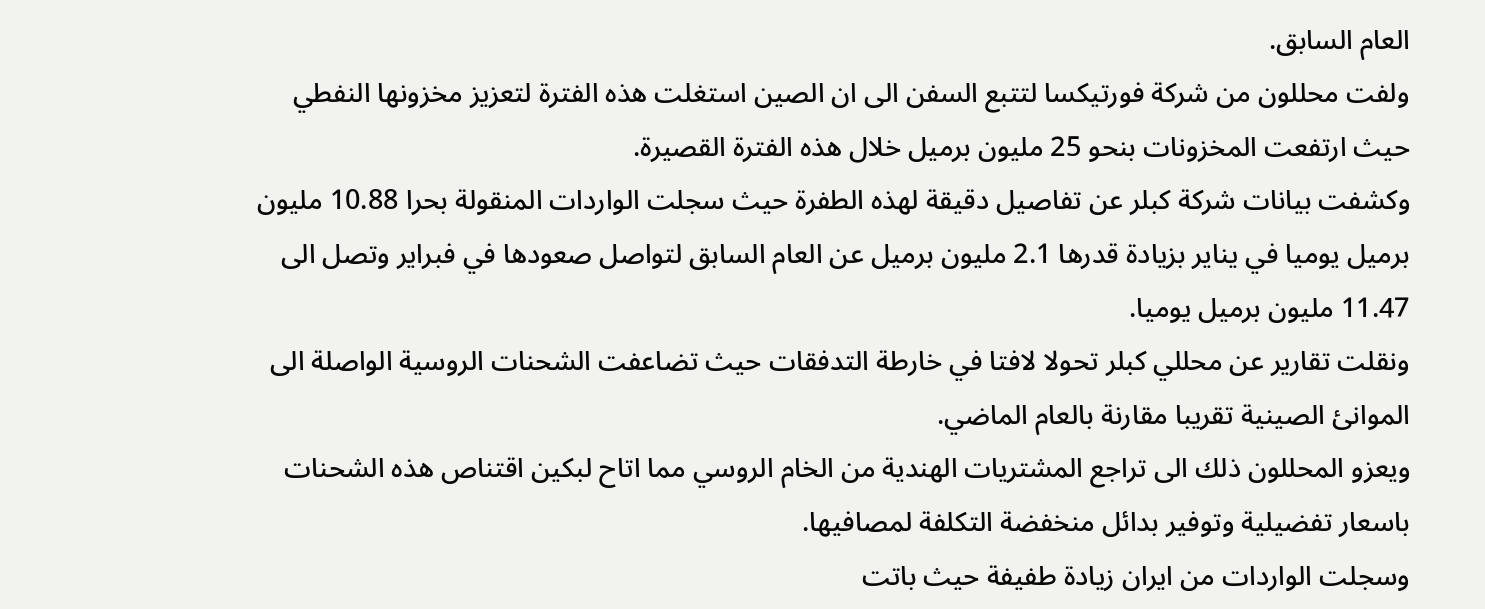العام السابق.
ولفت محللون من شركة فورتيكسا لتتبع السفن الى ان الصين استغلت هذه الفترة لتعزيز مخزونها النفطي حيث ارتفعت المخزونات بنحو 25 مليون برميل خلال هذه الفترة القصيرة.
وكشفت بيانات شركة كبلر عن تفاصيل دقيقة لهذه الطفرة حيث سجلت الواردات المنقولة بحرا 10.88 مليون برميل يوميا في يناير بزيادة قدرها 2.1 مليون برميل عن العام السابق لتواصل صعودها في فبراير وتصل الى 11.47 مليون برميل يوميا.
ونقلت تقارير عن محللي كبلر تحولا لافتا في خارطة التدفقات حيث تضاعفت الشحنات الروسية الواصلة الى الموانئ الصينية تقريبا مقارنة بالعام الماضي.
ويعزو المحللون ذلك الى تراجع المشتريات الهندية من الخام الروسي مما اتاح لبكين اقتناص هذه الشحنات باسعار تفضيلية وتوفير بدائل منخفضة التكلفة لمصافيها.
وسجلت الواردات من ايران زيادة طفيفة حيث باتت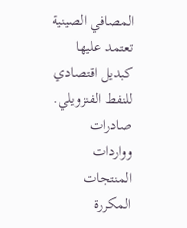المصافي الصينية تعتمد عليها كبديل اقتصادي للنفط الفنزويلي.
صادرات وواردات المنتجات المكررة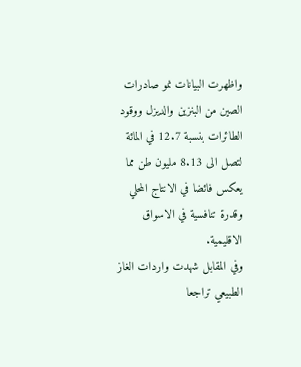واظهرت البيانات نمو صادرات الصين من البنزين والديزل ووقود الطائرات بنسبة 12.7 في المائة لتصل الى 8.13 مليون طن مما يعكس فائضا في الانتاج المحلي وقدرة تنافسية في الاسواق الاقليمية.
وفي المقابل شهدت واردات الغاز الطبيعي تراجعا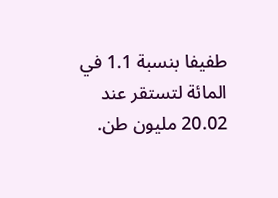طفيفا بنسبة 1.1 في المائة لتستقر عند 20.02 مليون طن.